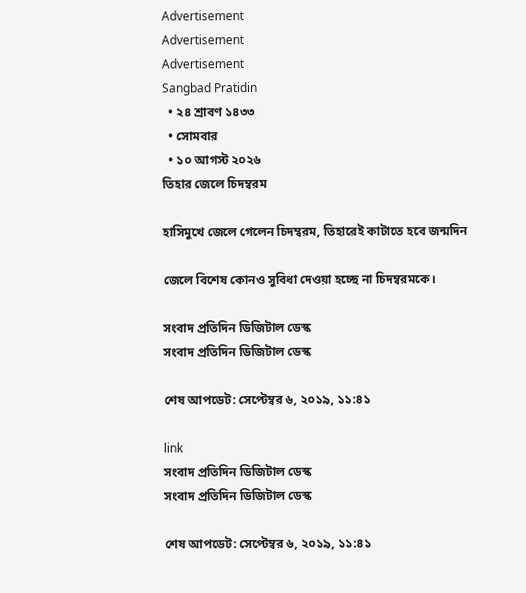Advertisement
Advertisement
Advertisement
Sangbad Pratidin
  • ২৪ শ্রাবণ ১৪৩৩
  • সোমবার
  • ১০ আগস্ট ২০২৬
তিহার জেলে চিদম্বরম

হাসিমুখে জেলে গেলেন চিদম্বরম, তিহারেই কাটাতে হবে জন্মদিন

জেলে বিশেষ কোনও সুবিধা দেওয়া হচ্ছে না চিদম্বরমকে।

সংবাদ প্রতিদিন ডিজিটাল ডেস্ক
সংবাদ প্রতিদিন ডিজিটাল ডেস্ক

শেষ আপডেট: সেপ্টেম্বর ৬, ২০১৯, ১১:৪১

link
সংবাদ প্রতিদিন ডিজিটাল ডেস্ক
সংবাদ প্রতিদিন ডিজিটাল ডেস্ক

শেষ আপডেট: সেপ্টেম্বর ৬, ২০১৯, ১১:৪১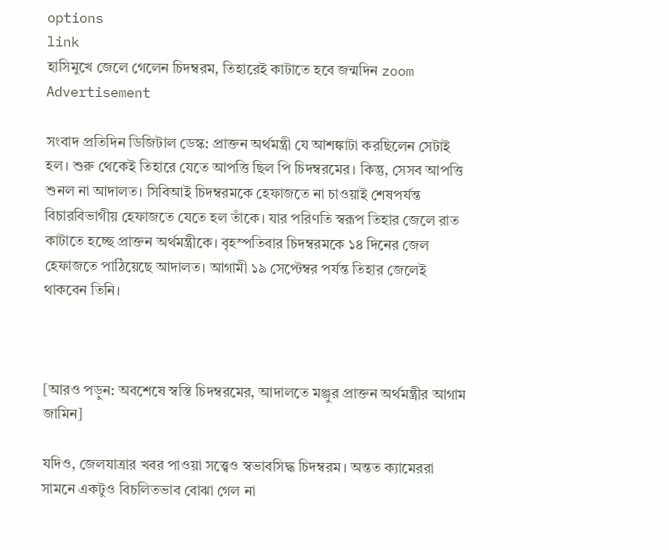options
link
হাসিমুখে জেলে গেলেন চিদম্বরম, তিহারেই কাটাতে হবে জন্মদিন zoom
Advertisement

সংবাদ প্রতিদিন ডিজিটাল ডেস্ক: প্রাক্তন অর্থমন্ত্রী যে আশঙ্কাটা করছিলেন সেটাই হল। শুরু থেকেই তিহারে যেতে আপত্তি ছিল পি চিদম্বরমের। কিন্তু, সেসব আপত্তি শুনল না আদালত। সিবিআই চিদম্বরমকে হেফাজতে না চাওয়াই শেষপর্যন্ত বিচারবিভাগীয় হেফাজতে যেতে হল তাঁকে। যার পরিণতি স্বরূপ তিহার জেলে রাত কাটাতে হচ্ছে প্রাক্তন অর্থমন্ত্রীকে। বৃহস্পতিবার চিদম্বরমকে ১৪ দিনের জেল হেফাজতে পাঠিয়েছে আদালত। আগামী ১৯ সেপ্টেম্বর পর্যন্ত তিহার জেলেই থাকবেন তিনি।



[আরও পড়ুন: অবশেষে স্বস্তি চিদম্বরমের, আদালতে মঞ্জুর প্রাক্তন অর্থমন্ত্রীর আগাম জামিন]

যদিও, জেলযাত্রার খবর পাওয়া সত্ত্বেও স্বভাবসিদ্ধ চিদম্বরম। অন্তত ক্যামেররা সামনে একটুও বিচলিতভাব বোঝা গেল না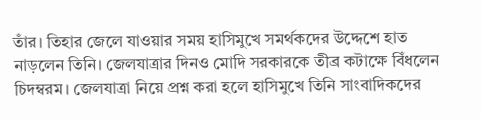তাঁর। তিহার জেলে যাওয়ার সময় হাসিমুখে সমর্থকদের উদ্দেশে হাত নাড়লেন তিনি। জেলযাত্রার দিনও মোদি সরকারকে তীব্র কটাক্ষে বিঁধলেন চিদম্বরম। জেলযাত্রা নিয়ে প্রশ্ন করা হলে হাসিমুখে তিনি সাংবাদিকদের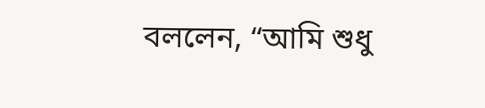বললেন, “আমি শুধু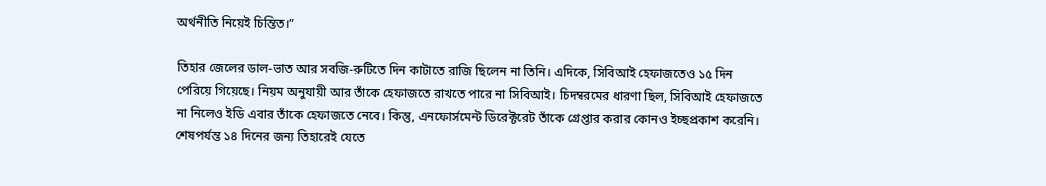অর্থনীতি নিয়েই চিন্তিত।”

তিহার জেলের ডাল-ভাত আর সবজি-রুটিতে দিন কাটাতে রাজি ছিলেন না তিনি। এদিকে, সিবিআই হেফাজতেও ১৫ দিন পেরিয়ে গিয়েছে। নিয়ম অনুযায়ী আর তাঁকে হেফাজতে রাখতে পারে না সিবিআই। চিদম্বরমের ধারণা ছিল, সিবিআই হেফাজতে না নিলেও ইডি এবার তাঁকে হেফাজতে নেবে। কিন্তু, এনফোর্সমেন্ট ডিরেক্টরেট তাঁকে গ্রেপ্তার করার কোনও ইচ্ছপ্রকাশ করেনি। শেষপর্যন্ত ১৪ দিনের জন্য তিহারেই যেতে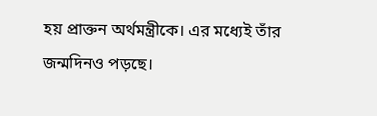হয় প্রাক্তন অর্থমন্ত্রীকে। এর মধ্যেই তাঁর জন্মদিনও পড়ছে।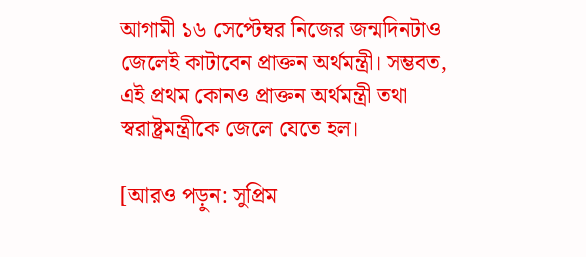আগামী ১৬ সেপ্টেম্বর নিজের জন্মদিনটাও জেলেই কাটাবেন প্রাক্তন অর্থমন্ত্রী। সম্ভবত, এই প্রথম কোনও প্রাক্তন অর্থমন্ত্রী তথা স্বরাষ্ট্রমন্ত্রীকে জেলে যেতে হল।

[আরও পড়ুন: সুপ্রিম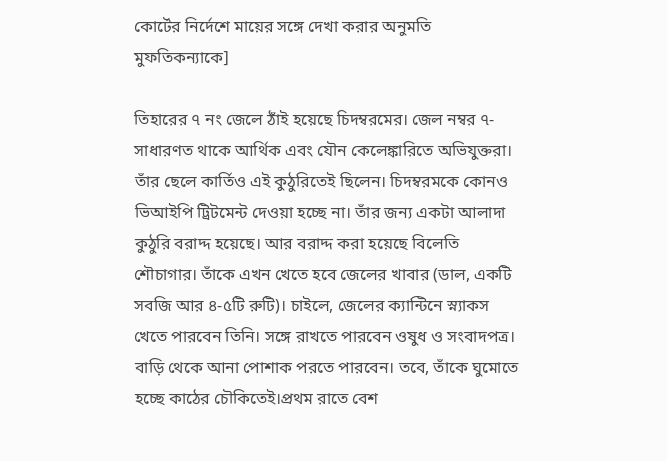কোর্টের নির্দেশে মায়ের সঙ্গে দেখা করার অনুমতি মুফতিকন্যাকে]

তিহারের ৭ নং জেলে ঠাঁই হয়েছে চিদম্বরমের। জেল নম্বর ৭- সাধারণত থাকে আর্থিক এবং যৌন কেলেঙ্কারিতে অভিযুক্তরা। তাঁর ছেলে কার্তিও এই কুঠুরিতেই ছিলেন। চিদম্বরমকে কোনও ভিআইপি ট্রিটমেন্ট দেওয়া হচ্ছে না। তাঁর জন্য একটা আলাদা কুঠুরি বরাদ্দ হয়েছে। আর বরাদ্দ করা হয়েছে বিলেতি শৌচাগার। তাঁকে এখন খেতে হবে জেলের খাবার (ডাল, একটি সবজি আর ৪-৫টি রুটি)। চাইলে, জেলের ক্যান্টিনে স্ন্যাকস খেতে পারবেন তিনি। সঙ্গে রাখতে পারবেন ওষুধ ও সংবাদপত্র। বাড়ি থেকে আনা পোশাক পরতে পারবেন। তবে, তাঁকে ঘুমোতে হচ্ছে কাঠের চৌকিতেই।প্রথম রাতে বেশ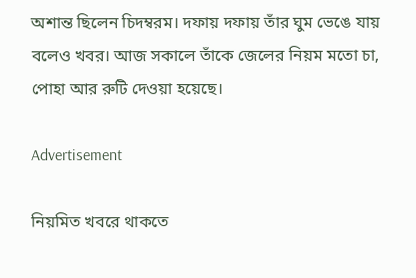অশান্ত ছিলেন চিদম্বরম। দফায় দফায় তাঁর ঘুম ভেঙে যায় বলেও খবর। আজ সকালে তাঁকে জেলের নিয়ম মতো চা, পোহা আর রুটি দেওয়া হয়েছে।

Advertisement

নিয়মিত খবরে থাকতে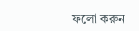ফলো করুন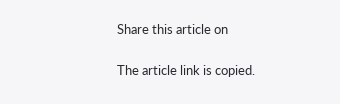Share this article on

The article link is copied.